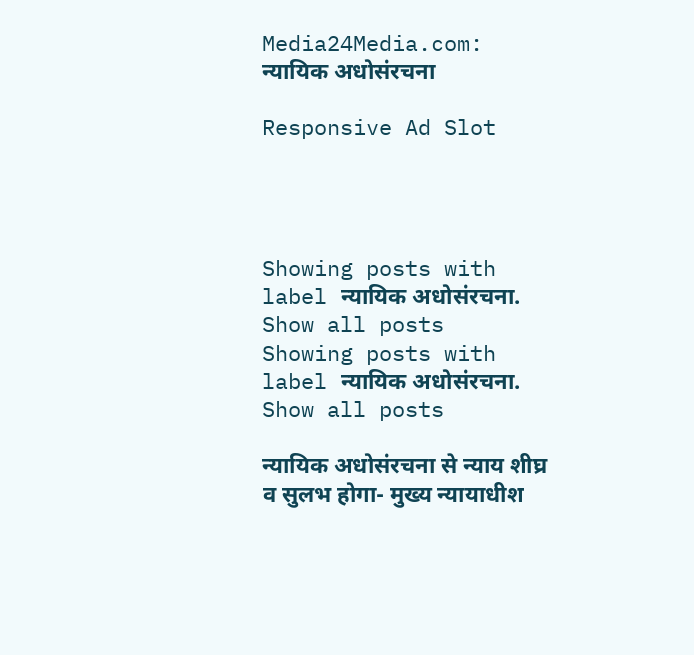Media24Media.com: न्यायिक अधोसंरचना

Responsive Ad Slot




Showing posts with label न्यायिक अधोसंरचना. Show all posts
Showing posts with label न्यायिक अधोसंरचना. Show all posts

न्यायिक अधोसंरचना से न्याय शीघ्र व सुलभ होगा- मुख्य न्यायाधीश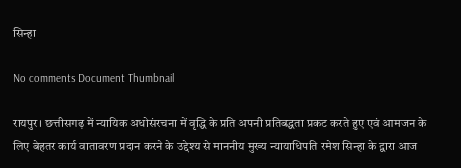सिन्हा

No comments Document Thumbnail

रायपुर। छत्तीसगढ़ में न्यायिक अधोसंरचना में वृद्धि के प्रति अपनी प्रतिबद्धता प्रकट करते हुए एवं आमजन के लिए बेहतर कार्य वातावरण प्रदान करने के उद्देश्य से माननीय मुख्य न्यायाधिपति रमेश सिन्हा के द्वारा आज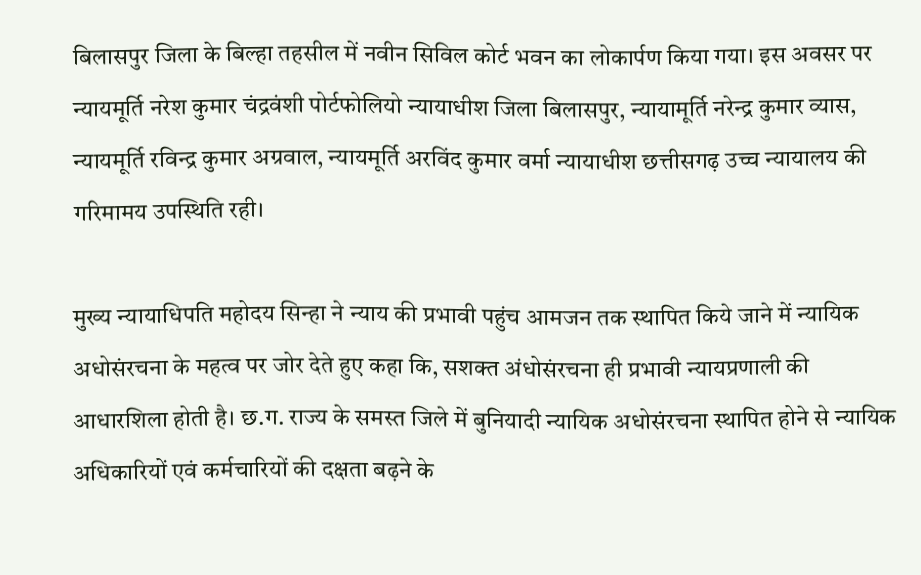बिलासपुर जिला के बिल्हा तहसील में नवीन सिविल कोर्ट भवन का लोकार्पण किया गया। इस अवसर पर न्यायमूर्ति नरेश कुमार चंद्रवंशी पोर्टफोलियो न्यायाधीश जिला बिलासपुर, न्यायामूर्ति नरेन्द्र कुमार व्यास, न्यायमूर्ति रविन्द्र कुमार अग्रवाल, न्यायमूर्ति अरविंद कुमार वर्मा न्यायाधीश छत्तीसगढ़ उच्च न्यायालय की गरिमामय उपस्थिति रही।

मुख्य न्यायाधिपति महोदय सिन्हा ने न्याय की प्रभावी पहुंच आमजन तक स्थापित किये जाने में न्यायिक अधोसंरचना के महत्व पर जोर देते हुए कहा कि, सशक्त अंधोसंरचना ही प्रभावी न्यायप्रणाली की आधारशिला होती है। छ.ग. राज्य के समस्त जिले में बुनियादी न्यायिक अधोसंरचना स्थापित होने से न्यायिक अधिकारियों एवं कर्मचारियों की दक्षता बढ़ने के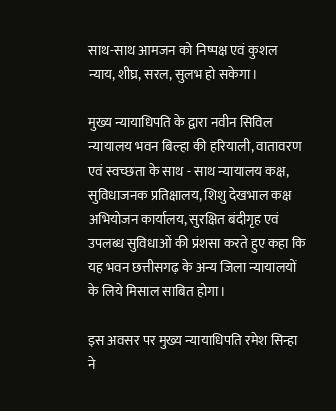साथ-साथ आमजन को निष्पक्ष एवं कुशल न्याय, शीघ्र, सरल, सुलभ हो सकेगा।

मुख्य न्यायाधिपति के द्वारा नवीन सिविल न्यायालय भवन बिल्हा की हरियाली, वातावरण एवं स्वच्छता के साथ - साथ न्यायालय कक्ष, सुविधाजनक प्रतिक्षालय, शिशु देखभाल कक्ष अभियोजन कार्यालय, सुरक्षित बंदीगृह एवं उपलब्ध सुविधाओं की प्रंशसा करते हुए कहा कि यह भवन छत्तीसगढ़ के अन्य जिला न्यायालयों के लिये मिसाल साबित होगा।

इस अवसर पर मुख्य न्यायाधिपति रमेश सिन्हा ने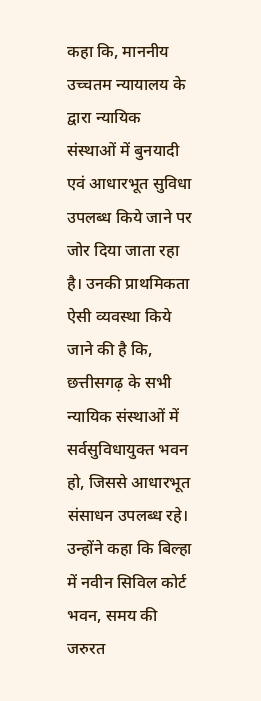कहा कि, माननीय उच्चतम न्यायालय के द्वारा न्यायिक संस्थाओं में बुनयादी एवं आधारभूत सुविधा उपलब्ध किये जाने पर जोर दिया जाता रहा है। उनकी प्राथमिकता ऐसी व्यवस्था किये जाने की है कि, छत्तीसगढ़ के सभी न्यायिक संस्थाओं में सर्वसुविधायुक्त भवन हो, जिससे आधारभूत संसाधन उपलब्ध रहे। उन्होंने कहा कि बिल्हा में नवीन सिविल कोर्ट भवन, समय की जरुरत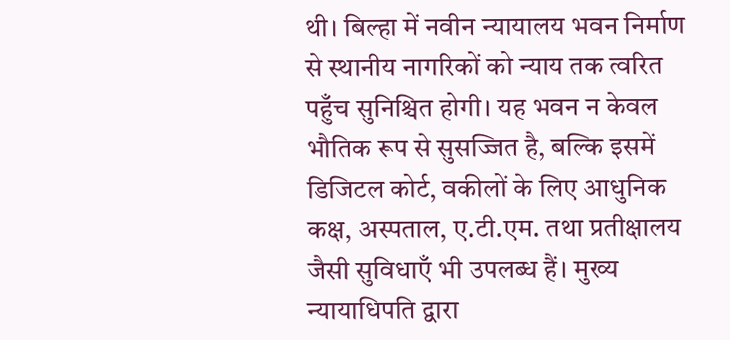थी। बिल्हा में नवीन न्यायालय भवन निर्माण से स्थानीय नागरिकों को न्याय तक त्वरित पहुँच सुनिश्चित होगी। यह भवन न केवल भौतिक रूप से सुसज्जित है, बल्कि इसमें डिजिटल कोर्ट, वकीलों के लिए आधुनिक कक्ष, अस्पताल, ए.टी.एम. तथा प्रतीक्षालय जैसी सुविधाएँ भी उपलब्ध हैं। मुख्य न्यायाधिपति द्वारा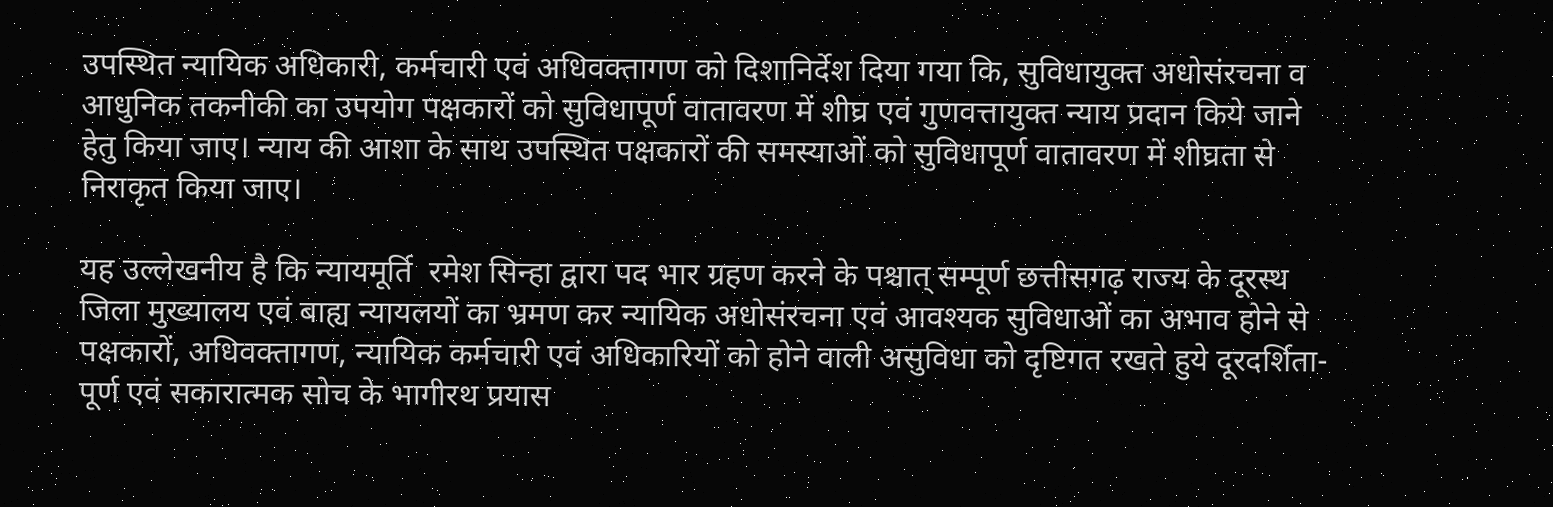उपस्थित न्यायिक अधिकारी, कर्मचारी एवं अधिवक्तागण को दिशानिर्देश दिया गया कि, सुविधायुक्त अधोसंरचना व आधुनिक तकनीकी का उपयोग पक्षकारों को सुविधापूर्ण वातावरण में शीघ्र एवं गुणवत्तायुक्त न्याय प्रदान किये जाने हेतु किया जाए। न्याय की आशा के साथ उपस्थित पक्षकारों की समस्याओं को सुविधापूर्ण वातावरण में शीघ्रता से निराकृत किया जाए।

यह उल्लेखनीय है कि न्यायमूर्ति  रमेश सिन्हा द्वारा पद भार ग्रहण करने के पश्चात् सम्पूर्ण छत्तीसगढ़ राज्य के दूरस्थ जिला मुख्यालय एवं बाह्य न्यायलयों का भ्रमण कर न्यायिक अधोसंरचना एवं आवश्यक सुविधाओं का अभाव होने से पक्षकारों, अधिवक्तागण, न्यायिक कर्मचारी एवं अधिकारियों को होने वाली असुविधा को दृष्टिगत रखते हुये दूरदर्शिता-पूर्ण एवं सकारात्मक सोच के भागीरथ प्रयास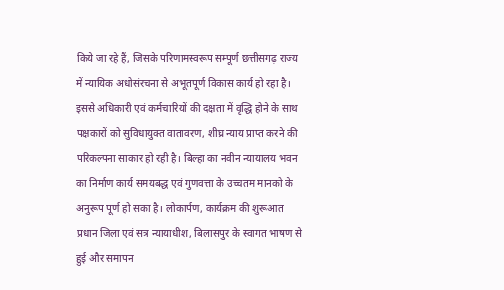किये जा रहे हैं, जिसके परिणामस्वरूप सम्पूर्ण छत्तीसगढ़ राज्य में न्यायिक अधोसंरचना से अभूतपूर्ण विकास कार्य हो रहा है। इससे अधिकारी एवं कर्मचारियों की दक्षता में वृद्धि होने के साथ पक्षकारों को सुविधायुक्त वातावरण, शीघ्र न्याय प्राप्त करने की परिकल्पना साकार हो रही है। बिल्हा का नवीन न्यायालय भवन का निर्माण कार्य समयबद्ध एवं गुणवत्ता के उच्चतम मानको के अनुरूप पूर्ण हो सका है। लोकार्पण, कार्यक्रम की शुरूआत प्रधान जिला एवं सत्र न्यायाधीश, बिलासपुर के स्वागत भाषण से हुई और समापन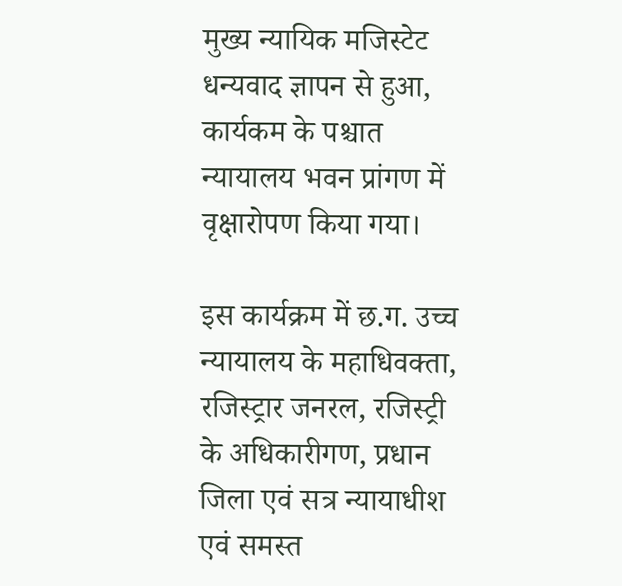मुख्य न्यायिक मजिस्टेट धन्यवाद ज्ञापन से हुआ, कार्यकम के पश्चात न्यायालय भवन प्रांगण में वृक्षारोपण किया गया।

इस कार्यक्रम में छ.ग. उच्च न्यायालय के महाधिवक्ता, रजिस्ट्रार जनरल, रजिस्ट्री के अधिकारीगण, प्रधान जिला एवं सत्र न्यायाधीश एवं समस्त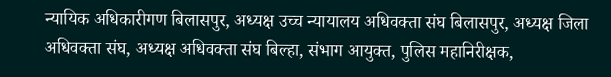न्यायिक अधिकारीगण बिलासपुर, अध्यक्ष उच्च न्यायालय अधिवक्ता संघ बिलासपुर, अध्यक्ष जिला अधिवक्ता संघ, अध्यक्ष अधिवक्ता संघ बिल्हा, संभाग आयुक्त, पुलिस महानिरीक्षक,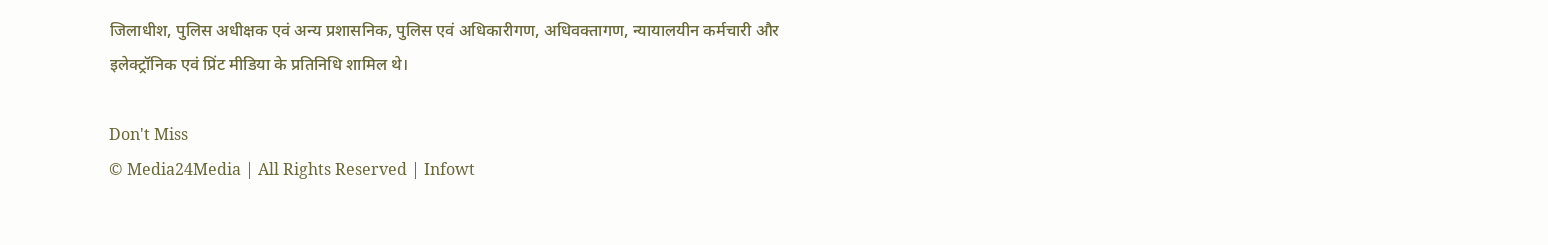जिलाधीश, पुलिस अधीक्षक एवं अन्य प्रशासनिक, पुलिस एवं अधिकारीगण, अधिवक्तागण, न्यायालयीन कर्मचारी और इलेक्ट्रॉनिक एवं प्रिंट मीडिया के प्रतिनिधि शामिल थे।

Don't Miss
© Media24Media | All Rights Reserved | Infowt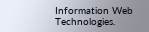Information Web Technologies.